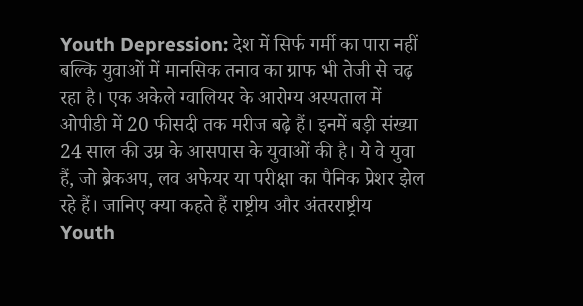Youth Depression: देश में सिर्फ गर्मी का पारा नहीं बल्कि युवाओं में मानसिक तनाव का ग्राफ भी तेजी से चढ़ रहा है। एक अकेले ग्वालियर के आरोग्य अस्पताल में ओपीडी में 20 फीसदी तक मरीज बढ़े हैं। इनमें बड़ी संख्या 24 साल की उम्र के आसपास के युवाओं की है। ये वे युवा हैं, जो ब्रेकअप, लव अफेयर या परीक्षा का पैनिक प्रेशर झेल रहे हैं। जानिए क्या कहते हैं राष्ट्रीय और अंतरराष्ट्रीय
Youth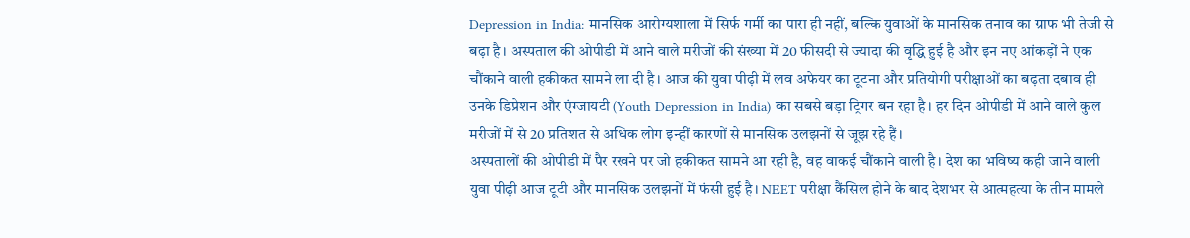Depression in India: मानसिक आरोग्यशाला में सिर्फ गर्मी का पारा ही नहीं, बल्कि युवाओं के मानसिक तनाव का ग्राफ भी तेजी से बढ़ा है। अस्पताल की ओपीडी में आने वाले मरीजों की संख्या में 20 फीसदी से ज्यादा की वृद्धि हुई है और इन नए आंकड़ों ने एक चौंकाने वाली हकीकत सामने ला दी है। आज की युवा पीढ़ी में लव अफेयर का टूटना और प्रतियोगी परीक्षाओं का बढ़ता दबाव ही उनके डिप्रेशन और एंग्जायटी (Youth Depression in India) का सबसे बड़ा ट्रिगर बन रहा है। हर दिन ओपीडी में आने वाले कुल मरीजों में से 20 प्रतिशत से अधिक लोग इन्हीं कारणों से मानसिक उलझनों से जूझ रहे हैं।
अस्पतालों की ओपीडी में पैर रखने पर जो हकीकत सामने आ रही है, वह वाकई चौंकाने वाली है। देश का भविष्य कही जाने वाली युवा पीढ़ी आज टूटी और मानसिक उलझनों में फंसी हुई है। NEET परीक्षा कैंसिल होने के बाद देशभर से आत्महत्या के तीन मामले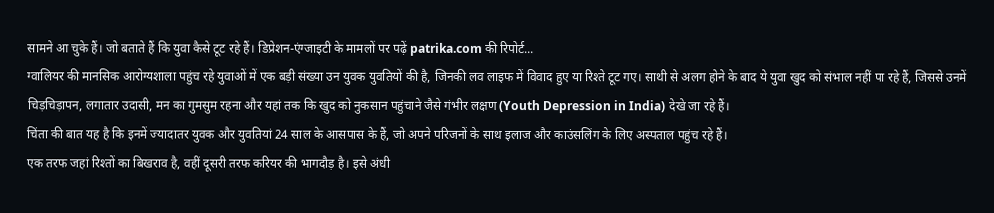सामने आ चुके हैं। जो बताते हैं कि युवा कैसे टूट रहे हैं। डिप्रेशन-एंग्जाइटी के मामलों पर पढ़ें patrika.com की रिपोर्ट...
ग्वालियर की मानसिक आरोग्यशाला पहुंच रहे युवाओं में एक बड़ी संख्या उन युवक युवतियों की है, जिनकी लव लाइफ में विवाद हुए या रिश्ते टूट गए। साथी से अलग होने के बाद ये युवा खुद को संभाल नहीं पा रहे हैं, जिससे उनमें चिड़चिड़ापन, लगातार उदासी, मन का गुमसुम रहना और यहां तक कि खुद को नुकसान पहुंचाने जैसे गंभीर लक्षण (Youth Depression in India) देखे जा रहे हैं।
चिंता की बात यह है कि इनमें ज्यादातर युवक और युवतियां 24 साल के आसपास के हैं, जो अपने परिजनों के साथ इलाज और काउंसलिंग के लिए अस्पताल पहुंच रहे हैं।
एक तरफ जहां रिश्तों का बिखराव है, वहीं दूसरी तरफ करियर की भागदौड़ है। इसे अंधी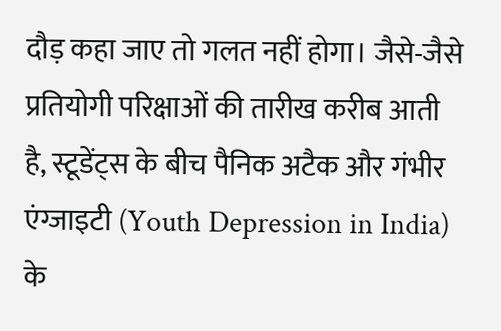दौड़ कहा जाए तो गलत नहीं होगा। जैसे-जैसे प्रतियोगी परिक्षाओं की तारीख करीब आती है, स्टूडेंट्स के बीच पैनिक अटैक और गंभीर एंग्जाइटी (Youth Depression in India) के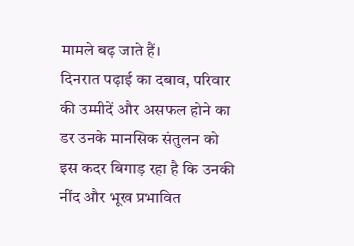मामले बढ़ जाते हैं।
दिनरात पढ़ाई का दबाव, परिवार की उम्मीदें और असफल होने का डर उनके मानसिक संतुलन को इस कदर बिगाड़ रहा है कि उनकी नींद और भूख प्रभावित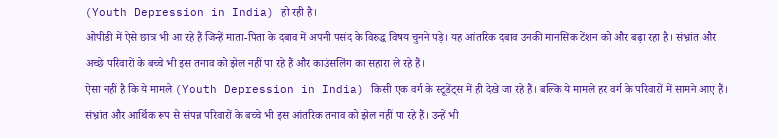(Youth Depression in India) हो रही है।
ओपीडी में ऐसे छात्र भी आ रहे हैं जिन्हें माता-पिता के दबाव में अपनी पसंद के विरुद्ध विषय चुनने पड़े। यह आंतरिक दबाव उनकी मानसिक टेंशन को और बढ़ा रहा है। संभ्रांत और अच्छे परिवारों के बच्चे भी इस तनाव को झेल नहीं पा रहे हैं और काउंसलिंग का सहारा ले रहे हैं।
ऐसा नहीं है कि ये मामले (Youth Depression in India) किसी एक वर्ग के स्टूडेंट्स में ही देखे जा रहे हैं। बल्कि ये मामले हर वर्ग के परिवारों में सामने आए हैं। संभ्रांत और आर्थिक रूप से संपन्न परिवारों के बच्चे भी इस आंतरिक तनाव को झेल नहीं पा रहे हैं। उन्हें भी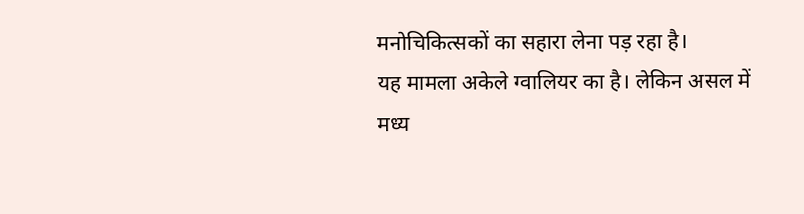मनोचिकित्सकों का सहारा लेना पड़ रहा है।
यह मामला अकेले ग्वालियर का है। लेकिन असल में मध्य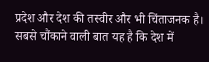प्रदेश और देश की तस्वीर और भी चिंताजनक है।
सबसे चौंकाने वाली बात यह है कि देश में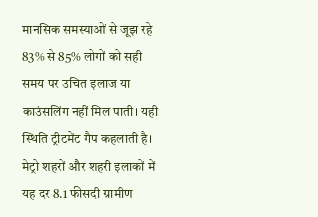मानसिक समस्याओं से जूझ रहे 83% से 85% लोगों को सही समय पर उचित इलाज या काउंसलिंग नहीं मिल पाती। यही स्थिति ट्रीटमेंट गैप कहलाती है। मेट्रो शहरों और शहरी इलाकों में यह दर 8.1 फीसदी ग्रामीण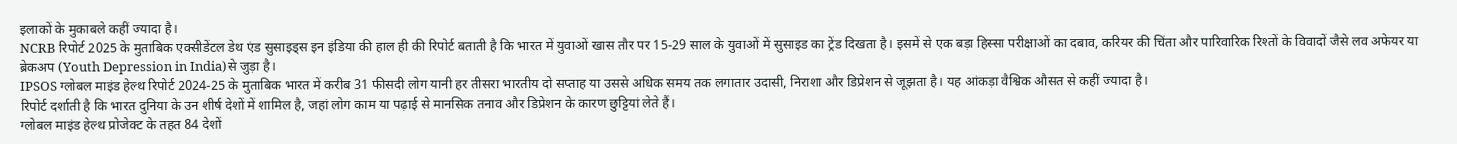इलाकों के मुकाबले कहीं ज्यादा है।
NCRB रिपोर्ट 2025 के मुताबिक एक्सीडेंटल डेथ एंड सुसाइड्स इन इंडिया की हाल ही की रिपोर्ट बताती है कि भारत में युवाओं खास तौर पर 15-29 साल के युवाओं में सुसाइड का ट्रेंड दिखता है। इसमें से एक बड़ा हिस्सा परीक्षाओं का दबाव, करियर की चिंता और पारिवारिक रिश्तों के विवादों जैसे लव अफेयर या ब्रेकअप (Youth Depression in India)से जुड़ा है।
IPSOS ग्लोबल माइंड हेल्थ रिपोर्ट 2024-25 के मुताबिक भारत में करीब 31 फीसदी लोग यानी हर तीसरा भारतीय दो सप्ताह या उससे अधिक समय तक लगातार उदासी, निराशा और डिप्रेशन से जूझता है। यह आंकड़ा वैश्विक औसत से कहीं ज्यादा है।
रिपोर्ट दर्शाती है कि भारत दुनिया के उन शीर्ष देशों में शामिल है, जहां लोग काम या पढ़ाई से मानसिक तनाव और डिप्रेशन के कारण छुट्टियां लेते हैं।
ग्लोबल माइंड हेल्थ प्रोजेक्ट के तहत 84 देशों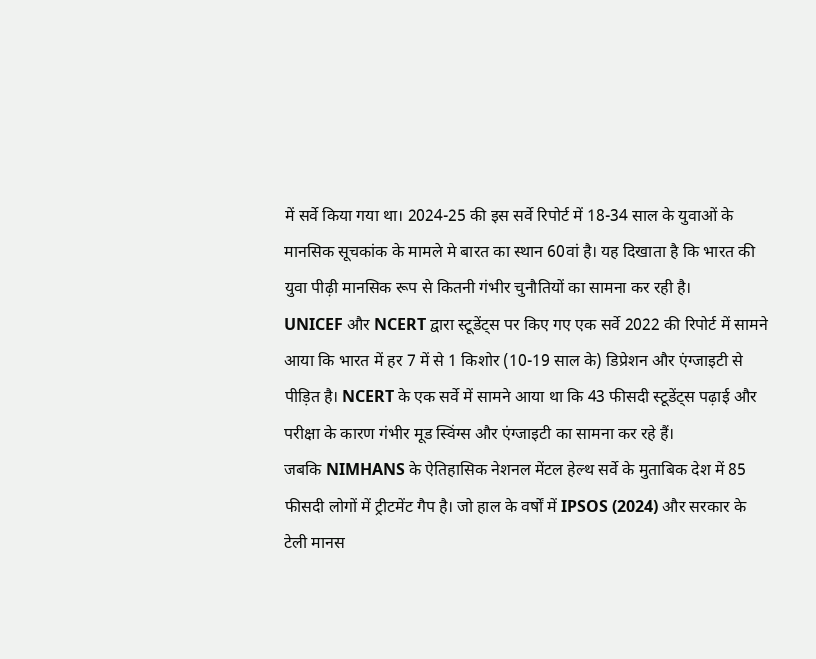में सर्वे किया गया था। 2024-25 की इस सर्वे रिपोर्ट में 18-34 साल के युवाओं के मानसिक सूचकांक के मामले मे बारत का स्थान 60वां है। यह दिखाता है कि भारत की युवा पीढ़ी मानसिक रूप से कितनी गंभीर चुनौतियों का सामना कर रही है।
UNICEF और NCERT द्वारा स्टूडेंट्स पर किए गए एक सर्वे 2022 की रिपोर्ट में सामने आया कि भारत में हर 7 में से 1 किशोर (10-19 साल के) डिप्रेशन और एंग्जाइटी से पीड़ित है। NCERT के एक सर्वे में सामने आया था कि 43 फीसदी स्टूडेंट्स पढ़ाई और परीक्षा के कारण गंभीर मूड स्विंग्स और एंग्जाइटी का सामना कर रहे हैं।
जबकि NIMHANS के ऐतिहासिक नेशनल मेंटल हेल्थ सर्वे के मुताबिक देश में 85 फीसदी लोगों में ट्रीटमेंट गैप है। जो हाल के वर्षों में IPSOS (2024) और सरकार के टेली मानस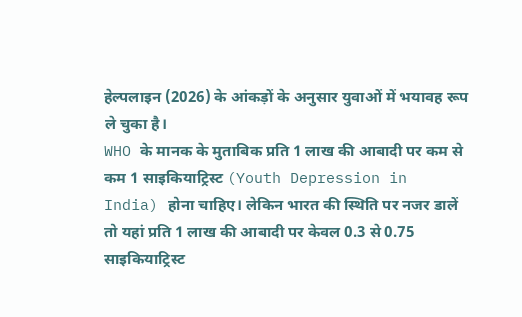हेल्पलाइन (2026) के आंकड़ों के अनुसार युवाओं में भयावह रूप ले चुका है।
WHO के मानक के मुताबिक प्रति 1 लाख की आबादी पर कम से कम 1 साइकियाट्रिस्ट (Youth Depression in India) होना चाहिए। लेकिन भारत की स्थिति पर नजर डालें तो यहां प्रति 1 लाख की आबादी पर केवल 0.3 से 0.75 साइकियाट्रिस्ट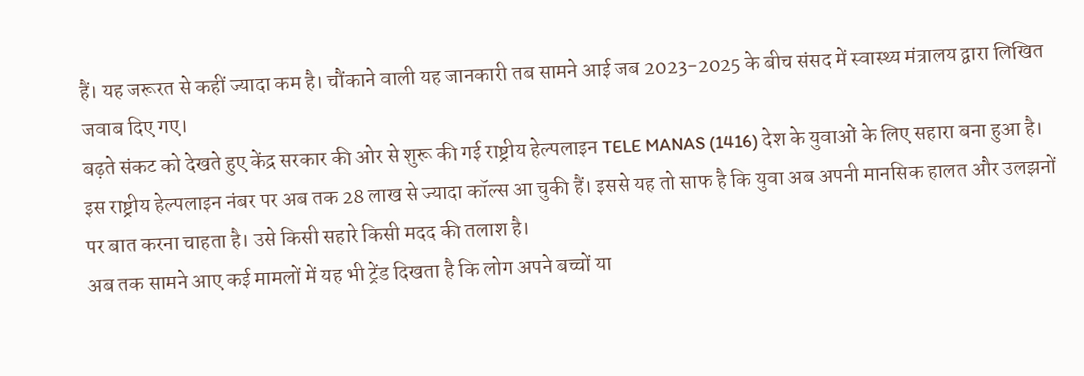हैं। यह जरूरत से कहीं ज्यादा कम है। चौंकाने वाली यह जानकारी तब सामने आई जब 2023-2025 के बीच संसद में स्वास्थ्य मंत्रालय द्वारा लिखित जवाब दिए गए।
बढ़ते संकट को देखते हुए केंद्र सरकार की ओर से शुरू की गई राष्ट्रीय हेल्पलाइन TELE MANAS (1416) देश के युवाओं के लिए सहारा बना हुआ है। इस राष्ट्रीय हेल्पलाइन नंबर पर अब तक 28 लाख से ज्यादा कॉल्स आ चुकी हैं। इससे यह तो साफ है कि युवा अब अपनी मानसिक हालत और उलझनों पर बात करना चाहता है। उसे किसी सहारे किसी मदद की तलाश है।
अब तक सामने आए कई मामलों में यह भी ट्रेंड दिखता है कि लोग अपने बच्चों या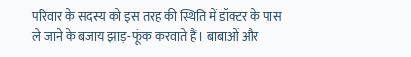परिवार के सदस्य को इस तरह की स्थिति में डॉक्टर के पास ले जाने के बजाय झाड़-फूंक करवाते हैं। बाबाओं और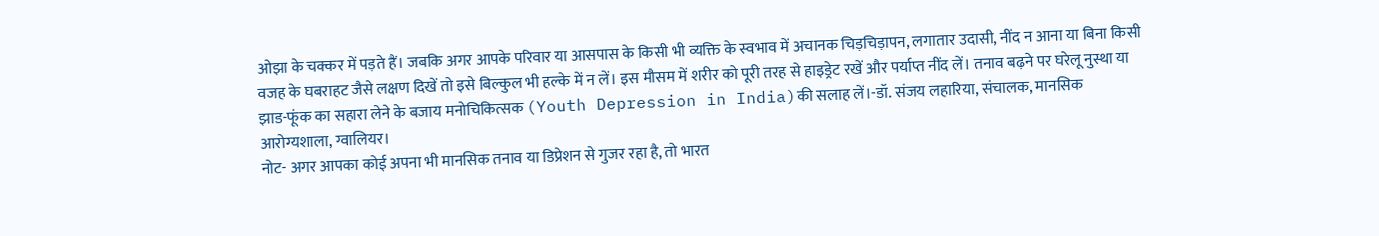ओझा के चक्कर में पड़ते हैं। जबकि अगर आपके परिवार या आसपास के किसी भी व्यक्ति के स्वभाव में अचानक चिड़चिड़ापन, लगातार उदासी, नींद न आना या बिना किसी वजह के घबराहट जैसे लक्षण दिखें तो इसे बिल्कुल भी हल्के में न लें। इस मौसम में शरीर को पूरी तरह से हाइड्रेट रखें और पर्याप्त नींद लें। तनाव बढ़ने पर घरेलू नुस्था या झाड-फूंक का सहारा लेने के बजाय मनोचिकित्सक (Youth Depression in India)की सलाह लें।-डॉ. संजय लहारिया, संचालक, मानसिक आरोग्यशाला, ग्वालियर।
नोट- अगर आपका कोई अपना भी मानसिक तनाव या डिप्रेशन से गुजर रहा है, तो भारत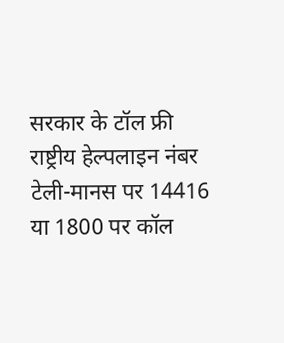सरकार के टॉल फ्री राष्ट्रीय हेल्पलाइन नंबर टेली-मानस पर 14416 या 1800 पर कॉल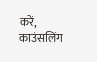करें, काउंसलिंग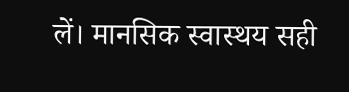लें। मानसिक स्वास्थय सही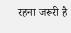रहना जरूरी है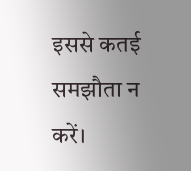इससे कतई समझौता न करें।